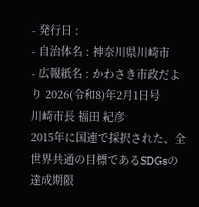- 発行日 :
- 自治体名 : 神奈川県川崎市
- 広報紙名 : かわさき市政だより 2026(令和8)年2月1日号
川崎市長 福田 紀彦
2015年に国連で採択された、全世界共通の目標であるSDGsの達成期限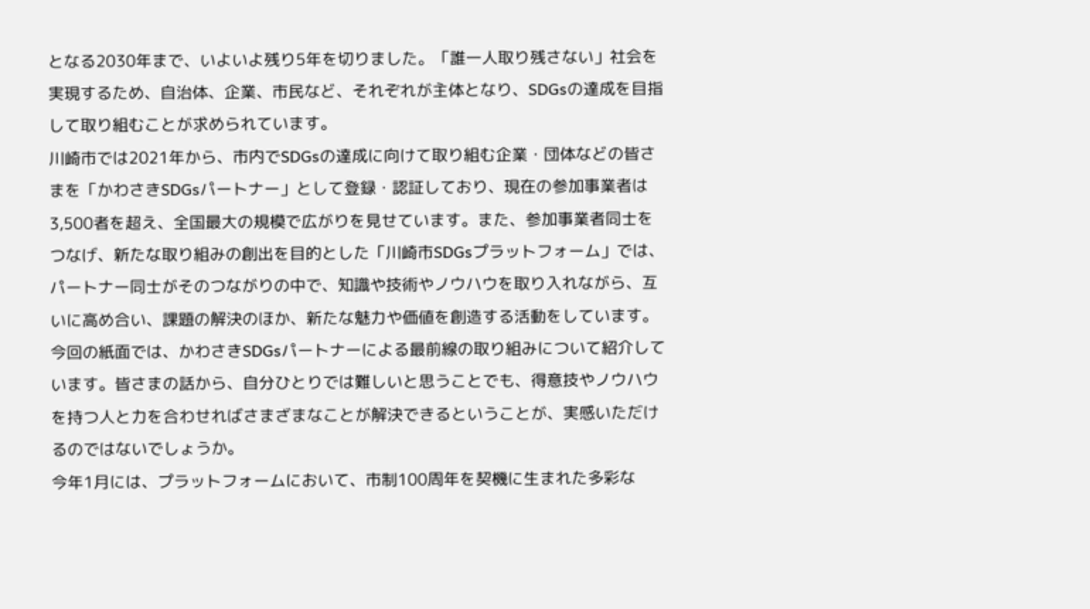となる2030年まで、いよいよ残り5年を切りました。「誰一人取り残さない」社会を実現するため、自治体、企業、市民など、それぞれが主体となり、SDGsの達成を目指して取り組むことが求められています。
川崎市では2021年から、市内でSDGsの達成に向けて取り組む企業・団体などの皆さまを「かわさきSDGsパートナー」として登録・認証しており、現在の参加事業者は3,500者を超え、全国最大の規模で広がりを見せています。また、参加事業者同士をつなげ、新たな取り組みの創出を目的とした「川崎市SDGsプラットフォーム」では、パートナー同士がそのつながりの中で、知識や技術やノウハウを取り入れながら、互いに高め合い、課題の解決のほか、新たな魅力や価値を創造する活動をしています。
今回の紙面では、かわさきSDGsパートナーによる最前線の取り組みについて紹介しています。皆さまの話から、自分ひとりでは難しいと思うことでも、得意技やノウハウを持つ人と力を合わせればさまざまなことが解決できるということが、実感いただけるのではないでしょうか。
今年1月には、プラットフォームにおいて、市制100周年を契機に生まれた多彩な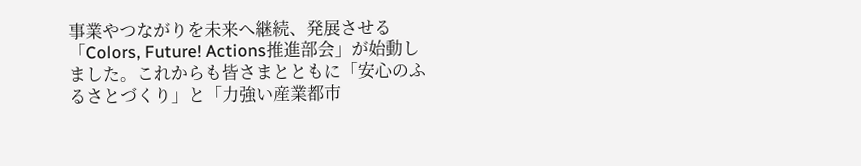事業やつながりを未来へ継続、発展させる「Colors, Future! Actions推進部会」が始動しました。これからも皆さまとともに「安心のふるさとづくり」と「力強い産業都市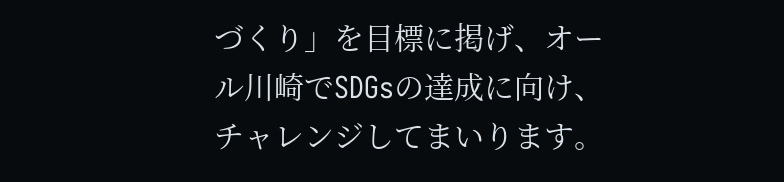づくり」を目標に掲げ、オール川崎でSDGsの達成に向け、チャレンジしてまいります。